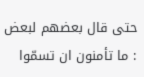حتى قال بعضهم لبعض : ما تأمنون ان تسمّوا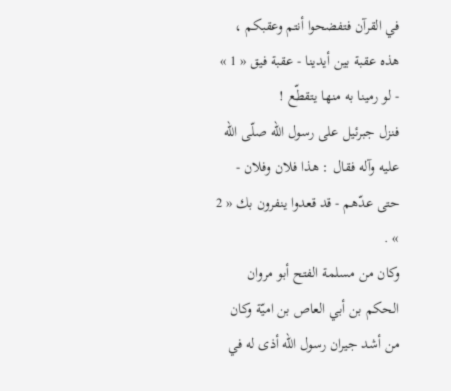في القرآن فتفضحوا أنتم وعقبكم ، هذه عقبة بين أيدينا - عقبة فيق « 1 » - لو رمينا به منها يتقطّع !
فنزل جبرئيل على رسول اللّه صلّى اللّه عليه وآله فقال : هذا فلان وفلان - حتى عدّهم - قد قعدوا ينفرون بك « 2 » .
وكان من مسلمة الفتح أبو مروان الحكم بن أبي العاص بن اميّة وكان من أشد جيران رسول اللّه أذى له في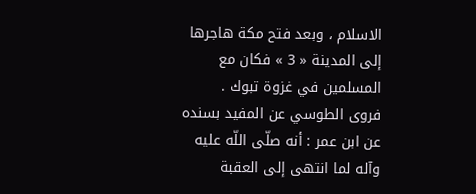الاسلام ، وبعد فتح مكة هاجرها إلى المدينة « 3 » فكان مع المسلمين في غزوة تبوك .
فروى الطوسي عن المفيد بسنده عن ابن عمر : أنه صلّى اللّه عليه وآله لما انتهى إلى العقبة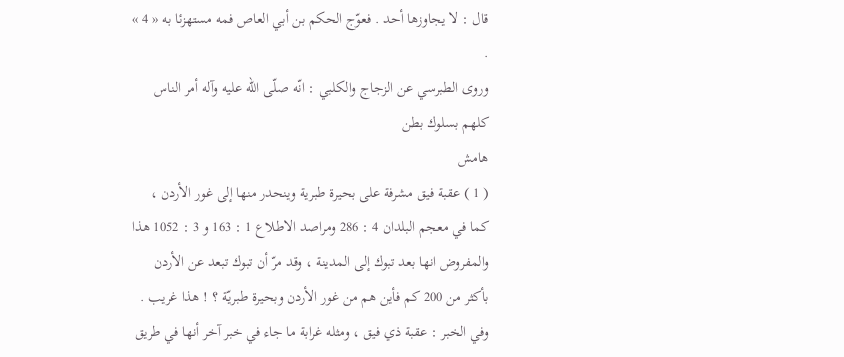قال : لا يجاوزها أحد . فعوّج الحكم بن أبي العاص فمه مستهزئا به « 4 » .
وروى الطبرسي عن الزجاج والكلبي : انّه صلّى اللّه عليه وآله أمر الناس كلهم بسلوك بطن
هامش
( 1 ) عقبة فيق مشرفة على بحيرة طبرية وينحدر منها إلى غور الأردن ، كما في معجم البلدان 4 : 286 ومراصد الاطلاع 1 : 163 و 3 : 1052 هذا والمفروض انها بعد تبوك إلى المدينة ، وقد مرّ أن تبوك تبعد عن الأردن بأكثر من 200 كم فأين هم من غور الأردن وبحيرة طبريّة ؟ ! هذا غريب .
وفي الخبر : عقبة ذي فيق ، ومثله غرابة ما جاء في خبر آخر أنها في طريق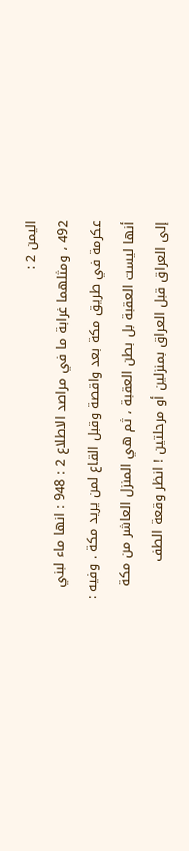اليمن 2 :
492 ، ومثلهما غرابة ما في مراصد الاطلاع 2 : 948 : انها ماء لبني عكرمة في طريق مكة بعد واقصة وقبل القاع لمن يريد مكة . وفيه : أنها ليست العقبة بل بطن العقبة ، ثم هي المنزل العاشر من مكة إلى العراق قبل العراق بمنزلين أو مرحلتين ! انظر وقعة الطف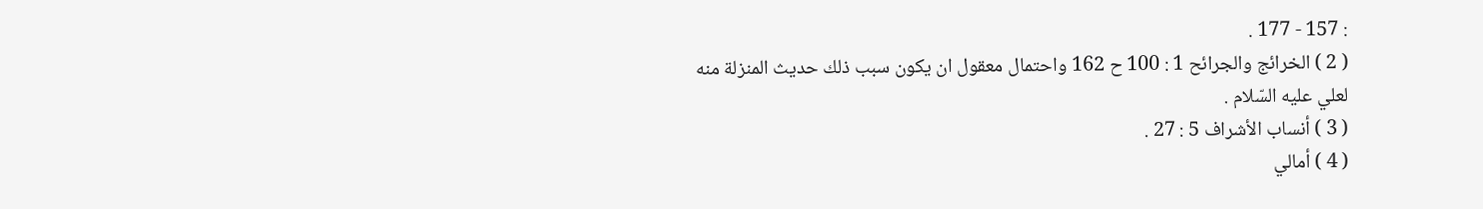: 157 - 177 .
( 2 ) الخرائج والجرائح 1 : 100 ح 162 واحتمال معقول ان يكون سبب ذلك حديث المنزلة منه لعلي عليه السّلام .
( 3 ) أنساب الأشراف 5 : 27 .
( 4 ) أمالي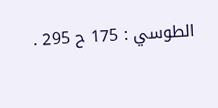الطوسي : 175 ح 295 .